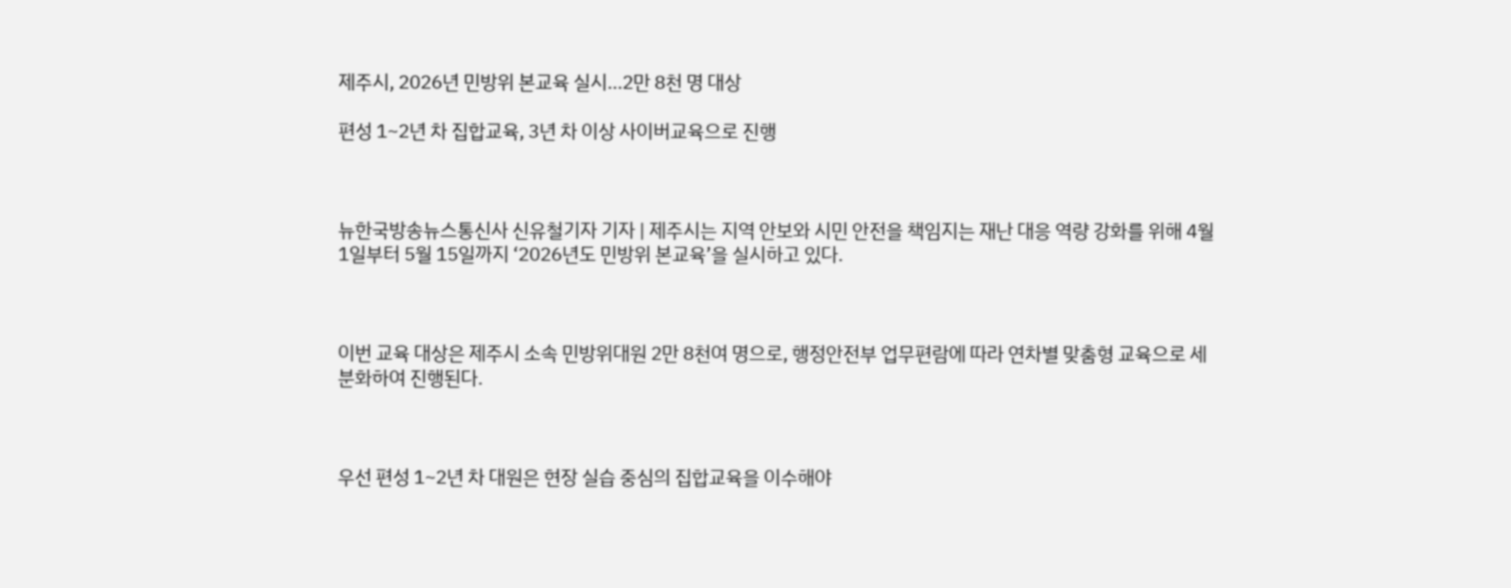제주시, 2026년 민방위 본교육 실시…2만 8천 명 대상

편성 1~2년 차 집합교육, 3년 차 이상 사이버교육으로 진행



뉴한국방송뉴스통신사 신유철기자 기자 | 제주시는 지역 안보와 시민 안전을 책임지는 재난 대응 역량 강화를 위해 4월 1일부터 5월 15일까지 ‘2026년도 민방위 본교육’을 실시하고 있다.



이번 교육 대상은 제주시 소속 민방위대원 2만 8천여 명으로, 행정안전부 업무편람에 따라 연차별 맞춤형 교육으로 세분화하여 진행된다.



우선 편성 1~2년 차 대원은 현장 실습 중심의 집합교육을 이수해야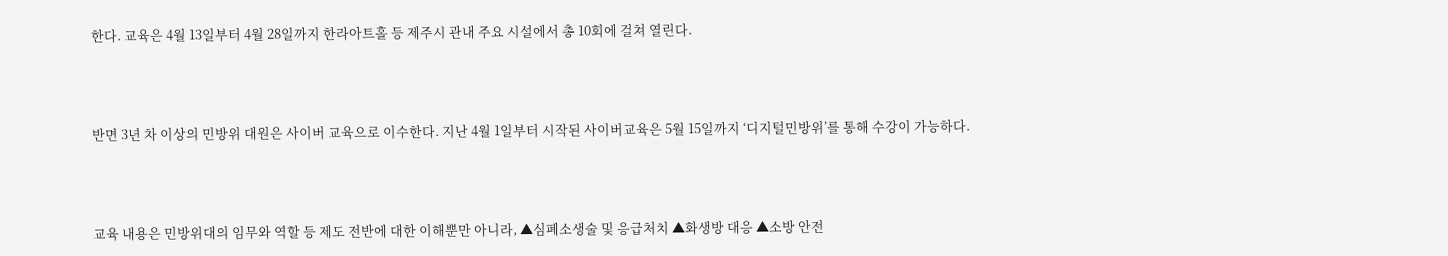한다. 교육은 4월 13일부터 4월 28일까지 한라아트홀 등 제주시 관내 주요 시설에서 총 10회에 걸쳐 열린다.



반면 3년 차 이상의 민방위 대원은 사이버 교육으로 이수한다. 지난 4월 1일부터 시작된 사이버교육은 5월 15일까지 ‘디지털민방위’를 통해 수강이 가능하다.



교육 내용은 민방위대의 임무와 역할 등 제도 전반에 대한 이해뿐만 아니라, ▲심폐소생술 및 응급처치 ▲화생방 대응 ▲소방 안전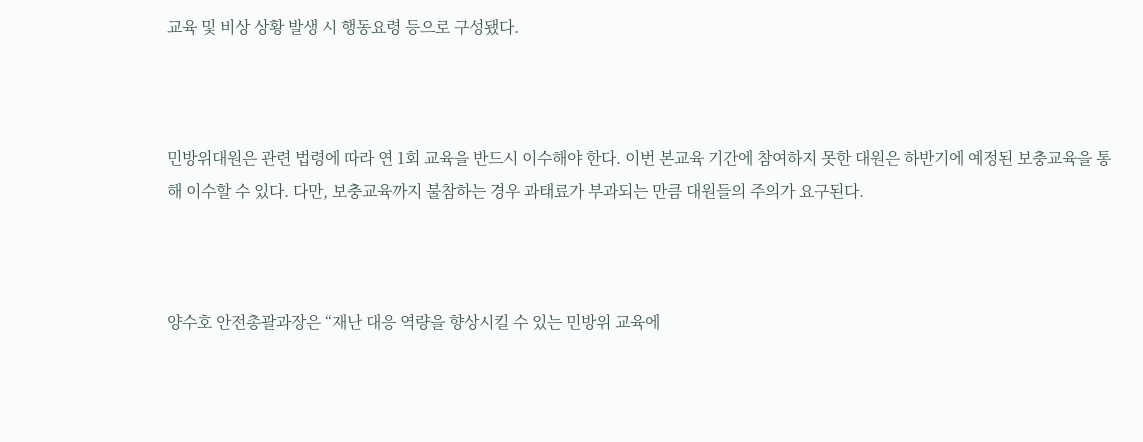교육 및 비상 상황 발생 시 행동요령 등으로 구성됐다.



민방위대원은 관련 법령에 따라 연 1회 교육을 반드시 이수해야 한다. 이번 본교육 기간에 참여하지 못한 대원은 하반기에 예정된 보충교육을 통해 이수할 수 있다. 다만, 보충교육까지 불참하는 경우 과태료가 부과되는 만큼 대원들의 주의가 요구된다.



양수호 안전총괄과장은 “재난 대응 역량을 향상시킬 수 있는 민방위 교육에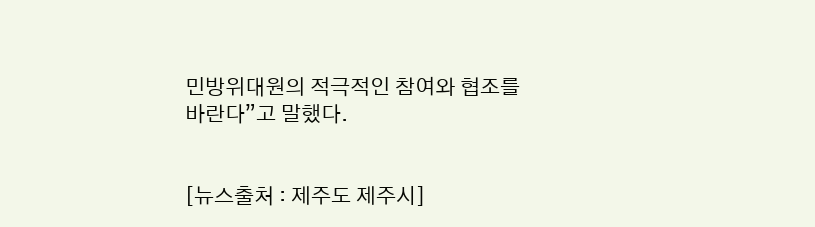민방위대원의 적극적인 참여와 협조를 바란다”고 말했다.


[뉴스출처 : 제주도 제주시]